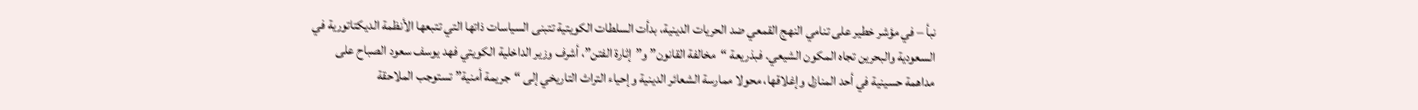نبأ – في مؤشر خطير على تنامي النهج القمعي ضد الحريات الدينية، بدأت السلطات الكويتية تتبنى السياسات ذاتها التي تتبعها الأنظمة الديكتاتورية في السعودية والبحرين تجاه المكون الشيعي. فبذريعة “مخالفة القانون” و”إثارة الفتن”، أشرف وزير الداخلية الكويتي فهد يوسف سعود الصباح على مداهمة حسينية في أحد المنازل وإغلاقها، محولا ممارسة الشعائر الدينية وإحياء التراث التاريخي إلى “جريمة أمنية” تستوجب الملاحقة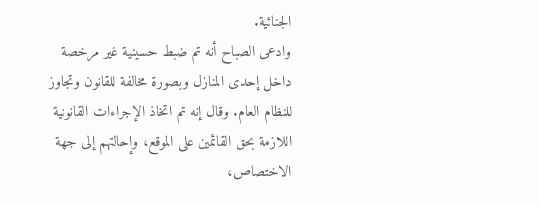الجنائية.
وادعى الصباح أنه تم ضبط حسينية غير مرخصة داخل إحدى المنازل وبصورة مخالفة للقانون وتجاوز للنظام العام. وقال إنه تم اتخاذ الإجراءات القانونية اللازمة بحق القائمين على الموقع، وإحالتهم إلى جهة الاختصاص،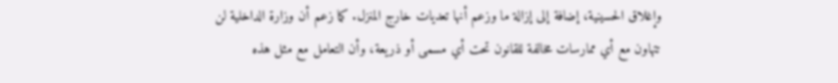وإغلاق الحسينية، إضافة إلى إزالة ما وزعم أنها تعديات خارج المنزل. كما زعم أن وزارة الداخلية لن تتهاون مع أي ممارسات مخالفة للقانون تحت أي مسمى أو ذريعة، وأن التعامل مع مثل هذه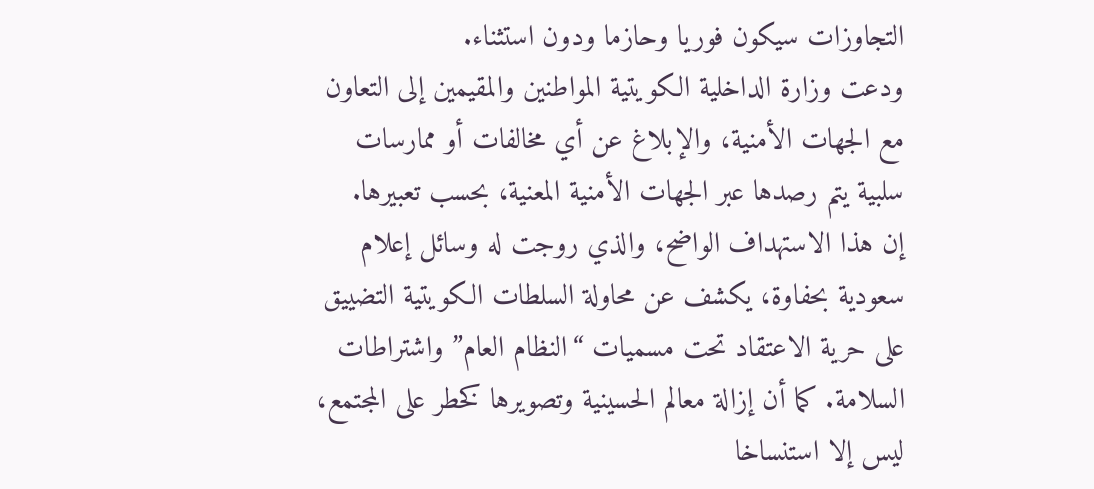التجاوزات سيكون فوريا وحازما ودون استثناء.
ودعت وزارة الداخلية الكويتية المواطنين والمقيمين إلى التعاون مع الجهات الأمنية، والإبلاغ عن أي مخالفات أو ممارسات سلبية يتم رصدها عبر الجهات الأمنية المعنية، بحسب تعبيرها.
إن هذا الاستهداف الواضح، والذي روجت له وسائل إعلام سعودية بحفاوة، يكشف عن محاولة السلطات الكويتية التضييق على حرية الاعتقاد تحت مسميات “النظام العام” واشتراطات السلامة. كما أن إزالة معالم الحسينية وتصويرها كخطر على المجتمع، ليس إلا استنساخا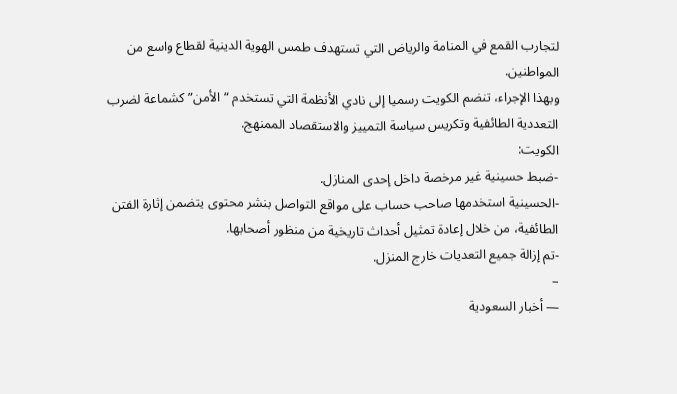لتجارب القمع في المنامة والرياض التي تستهدف طمس الهوية الدينية لقطاع واسع من المواطنين.
وبهذا الإجراء، تنضم الكويت رسميا إلى نادي الأنظمة التي تستخدم “الأمن” كشماعة لضرب التعددية الطائفية وتكريس سياسة التمييز والاستقصاد الممنهج.
الكويت:
-ضبط حسينية غير مرخصة داخل إحدى المنازل.
-الحسينية استخدمها صاحب حساب على مواقع التواصل بنشر محتوى يتضمن إثارة الفتن الطائفية، من خلال إعادة تمثيل أحداث تاريخية من منظور أصحابها.
-تم إزالة جميع التعديات خارج المنزل.
–
— أخبار السعودية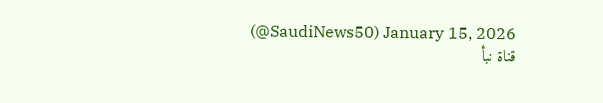(@SaudiNews50) January 15, 2026
قناة نبأ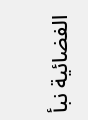الفضائية نبأ